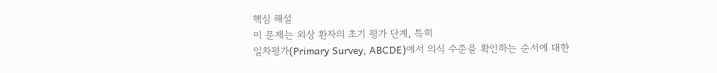핵심 해설
이 문제는 외상 환자의 초기 평가 단계, 특히
일차평가(Primary Survey, ABCDE)에서 의식 수준을 확인하는 순서에 대한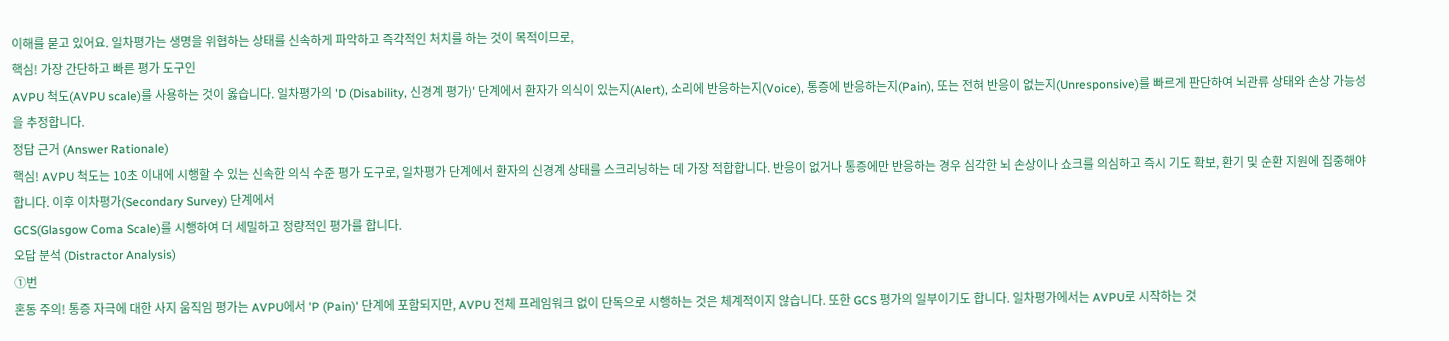이해를 묻고 있어요. 일차평가는 생명을 위협하는 상태를 신속하게 파악하고 즉각적인 처치를 하는 것이 목적이므로,
핵심! 가장 간단하고 빠른 평가 도구인
AVPU 척도(AVPU scale)를 사용하는 것이 옳습니다. 일차평가의 'D (Disability, 신경계 평가)' 단계에서 환자가 의식이 있는지(Alert), 소리에 반응하는지(Voice), 통증에 반응하는지(Pain), 또는 전혀 반응이 없는지(Unresponsive)를 빠르게 판단하여 뇌관류 상태와 손상 가능성을 추정합니다.
정답 근거 (Answer Rationale)
핵심! AVPU 척도는 10초 이내에 시행할 수 있는 신속한 의식 수준 평가 도구로, 일차평가 단계에서 환자의 신경계 상태를 스크리닝하는 데 가장 적합합니다. 반응이 없거나 통증에만 반응하는 경우 심각한 뇌 손상이나 쇼크를 의심하고 즉시 기도 확보, 환기 및 순환 지원에 집중해야 합니다. 이후 이차평가(Secondary Survey) 단계에서
GCS(Glasgow Coma Scale)를 시행하여 더 세밀하고 정량적인 평가를 합니다.
오답 분석 (Distractor Analysis)
①번
혼동 주의! 통증 자극에 대한 사지 움직임 평가는 AVPU에서 'P (Pain)' 단계에 포함되지만, AVPU 전체 프레임워크 없이 단독으로 시행하는 것은 체계적이지 않습니다. 또한 GCS 평가의 일부이기도 합니다. 일차평가에서는 AVPU로 시작하는 것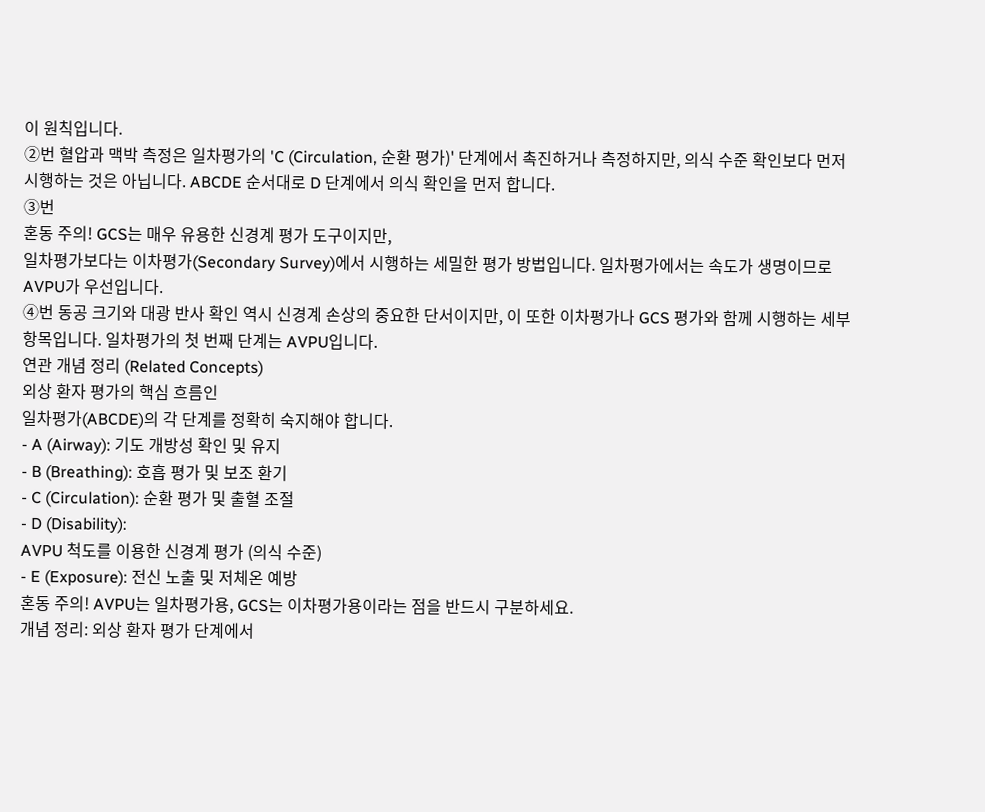이 원칙입니다.
②번 혈압과 맥박 측정은 일차평가의 'C (Circulation, 순환 평가)' 단계에서 촉진하거나 측정하지만, 의식 수준 확인보다 먼저 시행하는 것은 아닙니다. ABCDE 순서대로 D 단계에서 의식 확인을 먼저 합니다.
③번
혼동 주의! GCS는 매우 유용한 신경계 평가 도구이지만,
일차평가보다는 이차평가(Secondary Survey)에서 시행하는 세밀한 평가 방법입니다. 일차평가에서는 속도가 생명이므로 AVPU가 우선입니다.
④번 동공 크기와 대광 반사 확인 역시 신경계 손상의 중요한 단서이지만, 이 또한 이차평가나 GCS 평가와 함께 시행하는 세부 항목입니다. 일차평가의 첫 번째 단계는 AVPU입니다.
연관 개념 정리 (Related Concepts)
외상 환자 평가의 핵심 흐름인
일차평가(ABCDE)의 각 단계를 정확히 숙지해야 합니다.
- A (Airway): 기도 개방성 확인 및 유지
- B (Breathing): 호흡 평가 및 보조 환기
- C (Circulation): 순환 평가 및 출혈 조절
- D (Disability):
AVPU 척도를 이용한 신경계 평가 (의식 수준)
- E (Exposure): 전신 노출 및 저체온 예방
혼동 주의! AVPU는 일차평가용, GCS는 이차평가용이라는 점을 반드시 구분하세요.
개념 정리: 외상 환자 평가 단계에서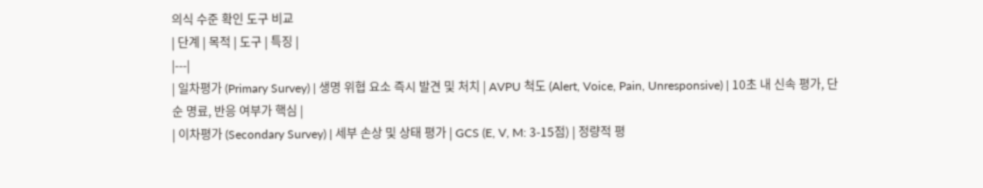의식 수준 확인 도구 비교
| 단계 | 목적 | 도구 | 특징 |
|---|
| 일차평가 (Primary Survey) | 생명 위협 요소 즉시 발견 및 처치 | AVPU 척도 (Alert, Voice, Pain, Unresponsive) | 10초 내 신속 평가, 단순 명료, 반응 여부가 핵심 |
| 이차평가 (Secondary Survey) | 세부 손상 및 상태 평가 | GCS (E, V, M: 3-15점) | 정량적 평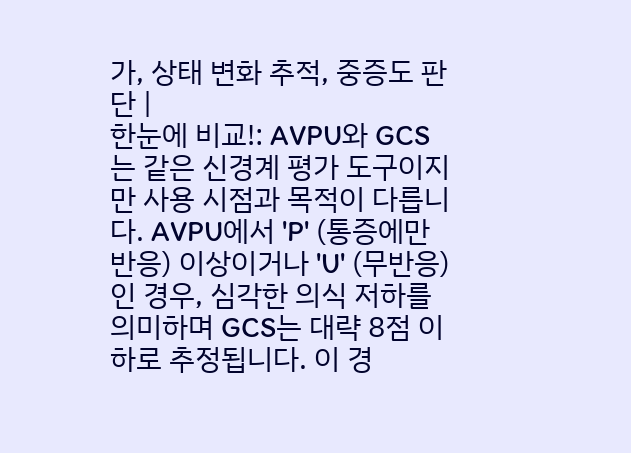가, 상태 변화 추적, 중증도 판단 |
한눈에 비교!: AVPU와 GCS는 같은 신경계 평가 도구이지만 사용 시점과 목적이 다릅니다. AVPU에서 'P' (통증에만 반응) 이상이거나 'U' (무반응)인 경우, 심각한 의식 저하를 의미하며 GCS는 대략 8점 이하로 추정됩니다. 이 경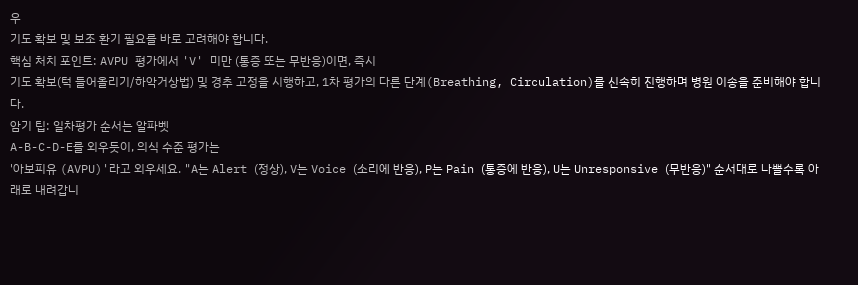우
기도 확보 및 보조 환기 필요를 바로 고려해야 합니다.
핵심 처치 포인트: AVPU 평가에서 'V' 미만 (통증 또는 무반응)이면, 즉시
기도 확보(턱 들어올리기/하악거상법) 및 경추 고정을 시행하고, 1차 평가의 다른 단계(Breathing, Circulation)를 신속히 진행하며 병원 이송을 준비해야 합니다.
암기 팁: 일차평가 순서는 알파벳
A-B-C-D-E를 외우듯이, 의식 수준 평가는
'아보피유 (AVPU)'라고 외우세요. "A는 Alert (정상), V는 Voice (소리에 반응), P는 Pain (통증에 반응), U는 Unresponsive (무반응)" 순서대로 나쁠수록 아래로 내려갑니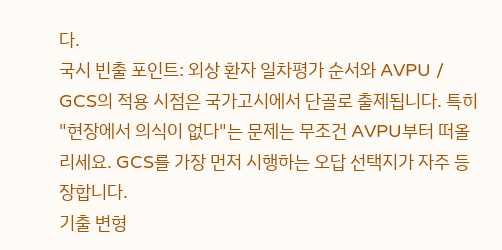다.
국시 빈출 포인트: 외상 환자 일차평가 순서와 AVPU / GCS의 적용 시점은 국가고시에서 단골로 출제됩니다. 특히 "현장에서 의식이 없다"는 문제는 무조건 AVPU부터 떠올리세요. GCS를 가장 먼저 시행하는 오답 선택지가 자주 등장합니다.
기출 변형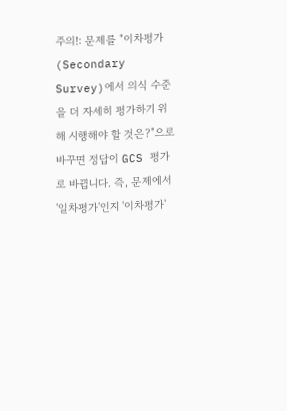주의!: 문제를 "이차평가(Secondary Survey)에서 의식 수준을 더 자세히 평가하기 위해 시행해야 할 것은?"으로 바꾸면 정답이 GCS 평가로 바뀝니다. 즉, 문제에서 '일차평가'인지 '이차평가'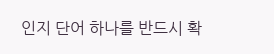인지 단어 하나를 반드시 확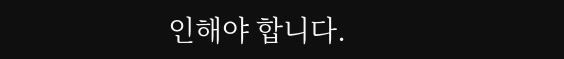인해야 합니다.